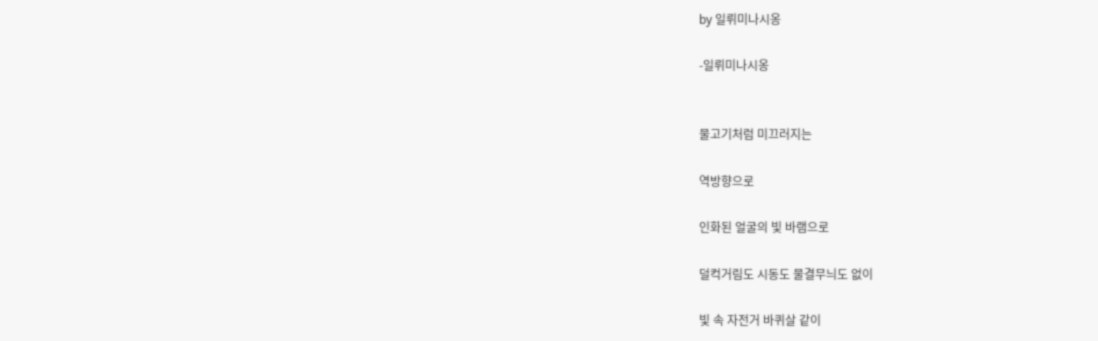by 일뤼미나시옹

-일뤼미나시옹


물고기처럼 미끄러지는

역방향으로

인화된 얼굴의 빛 바램으로

덜컥거림도 시동도 물결무늬도 없이

빛 속 자전거 바퀴살 같이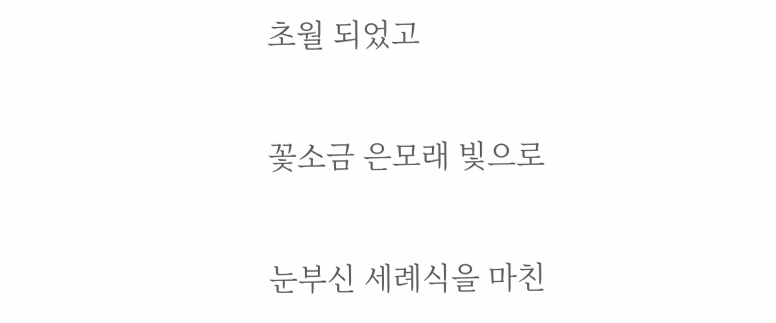초월 되었고

꽃소금 은모래 빛으로

눈부신 세례식을 마친